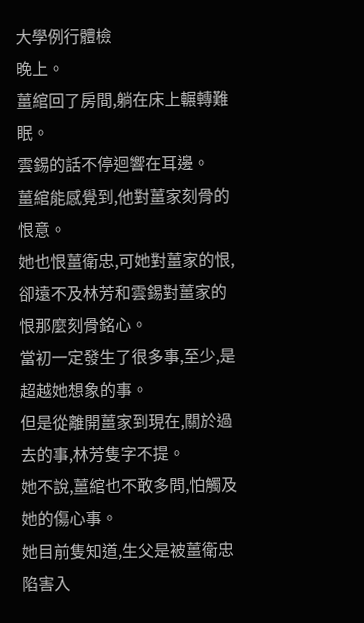大學例行體檢
晚上。
薑綰回了房間,躺在床上輾轉難眠。
雲錫的話不停迴響在耳邊。
薑綰能感覺到,他對薑家刻骨的恨意。
她也恨薑衛忠,可她對薑家的恨,卻遠不及林芳和雲錫對薑家的恨那麼刻骨銘心。
當初一定發生了很多事,至少,是超越她想象的事。
但是從離開薑家到現在,關於過去的事,林芳隻字不提。
她不說,薑綰也不敢多問,怕觸及她的傷心事。
她目前隻知道,生父是被薑衛忠陷害入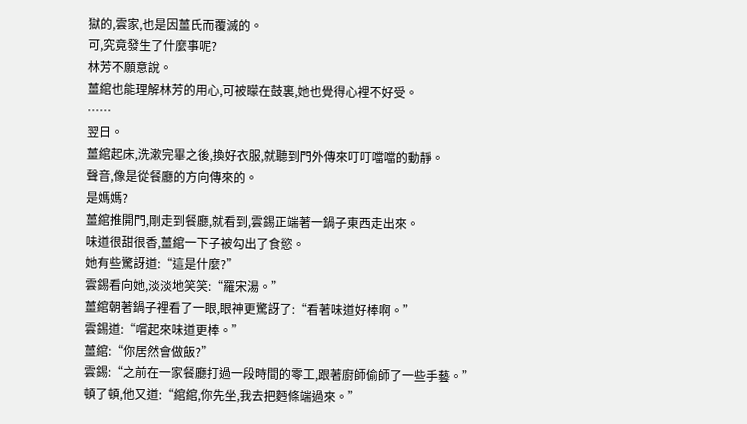獄的,雲家,也是因薑氏而覆滅的。
可,究竟發生了什麼事呢?
林芳不願意說。
薑綰也能理解林芳的用心,可被矇在鼓裏,她也覺得心裡不好受。
……
翌日。
薑綰起床,洗漱完畢之後,換好衣服,就聽到門外傳來叮叮噹噹的動靜。
聲音,像是從餐廳的方向傳來的。
是媽媽?
薑綰推開門,剛走到餐廳,就看到,雲錫正端著一鍋子東西走出來。
味道很甜很香,薑綰一下子被勾出了食慾。
她有些驚訝道:“這是什麼?”
雲錫看向她,淡淡地笑笑:“羅宋湯。”
薑綰朝著鍋子裡看了一眼,眼神更驚訝了:“看著味道好棒啊。”
雲錫道:“嚐起來味道更棒。”
薑綰:“你居然會做飯?”
雲錫:“之前在一家餐廳打過一段時間的零工,跟著廚師偷師了一些手藝。”
頓了頓,他又道:“綰綰,你先坐,我去把麪條端過來。”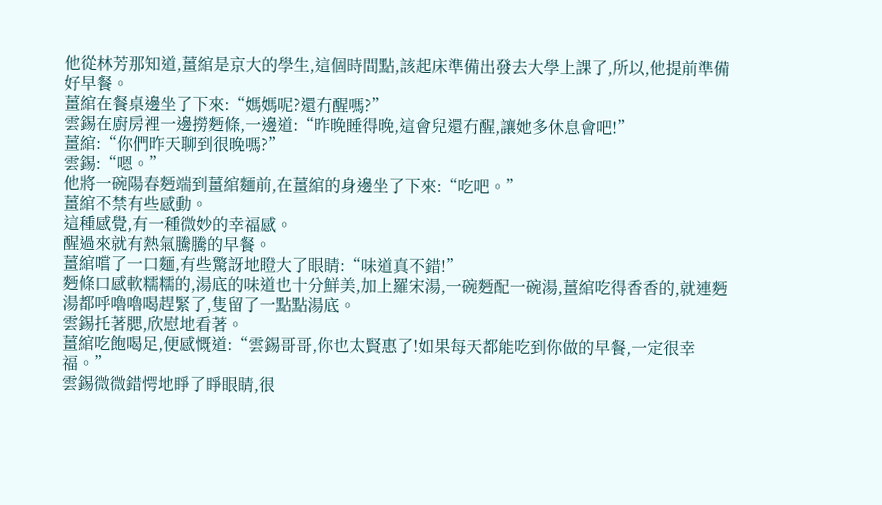他從林芳那知道,薑綰是京大的學生,這個時間點,該起床準備出發去大學上課了,所以,他提前準備好早餐。
薑綰在餐桌邊坐了下來:“媽媽呢?還冇醒嗎?”
雲錫在廚房裡一邊撈麪條,一邊道:“昨晚睡得晚,這會兒還冇醒,讓她多休息會吧!”
薑綰:“你們昨天聊到很晚嗎?”
雲錫:“嗯。”
他將一碗陽春麪端到薑綰麵前,在薑綰的身邊坐了下來:“吃吧。”
薑綰不禁有些感動。
這種感覺,有一種微妙的幸福感。
醒過來就有熱氣騰騰的早餐。
薑綰嚐了一口麵,有些驚訝地瞪大了眼睛:“味道真不錯!”
麪條口感軟糯糯的,湯底的味道也十分鮮美,加上羅宋湯,一碗麪配一碗湯,薑綰吃得香香的,就連麪湯都呼嚕嚕喝趕緊了,隻留了一點點湯底。
雲錫托著腮,欣慰地看著。
薑綰吃飽喝足,便感慨道:“雲錫哥哥,你也太賢惠了!如果每天都能吃到你做的早餐,一定很幸福。”
雲錫微微錯愕地睜了睜眼睛,很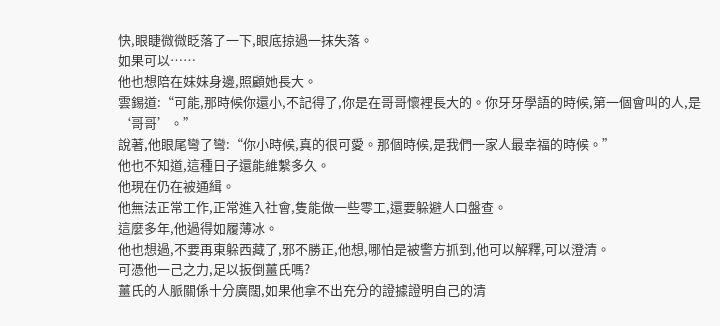快,眼睫微微眨落了一下,眼底掠過一抹失落。
如果可以……
他也想陪在妹妹身邊,照顧她長大。
雲錫道:“可能,那時候你還小,不記得了,你是在哥哥懷裡長大的。你牙牙學語的時候,第一個會叫的人,是‘哥哥’。”
說著,他眼尾彎了彎:“你小時候,真的很可愛。那個時候,是我們一家人最幸福的時候。”
他也不知道,這種日子還能維繫多久。
他現在仍在被通緝。
他無法正常工作,正常進入社會,隻能做一些零工,還要躲避人口盤查。
這麼多年,他過得如履薄冰。
他也想過,不要再東躲西藏了,邪不勝正,他想,哪怕是被警方抓到,他可以解釋,可以澄清。
可憑他一己之力,足以扳倒薑氏嗎?
薑氏的人脈關係十分廣闊,如果他拿不出充分的證據證明自己的清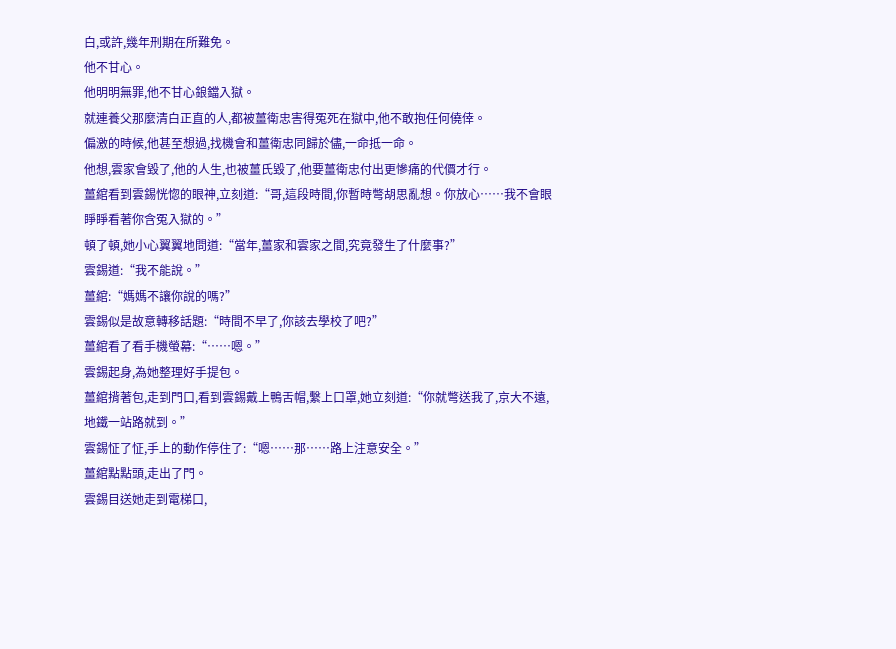白,或許,幾年刑期在所難免。
他不甘心。
他明明無罪,他不甘心鋃鐺入獄。
就連養父那麼清白正直的人,都被薑衛忠害得冤死在獄中,他不敢抱任何僥倖。
偏激的時候,他甚至想過,找機會和薑衛忠同歸於儘,一命抵一命。
他想,雲家會毀了,他的人生,也被薑氏毀了,他要薑衛忠付出更慘痛的代價才行。
薑綰看到雲錫恍惚的眼神,立刻道:“哥,這段時間,你暫時彆胡思亂想。你放心……我不會眼睜睜看著你含冤入獄的。”
頓了頓,她小心翼翼地問道:“當年,薑家和雲家之間,究竟發生了什麼事?”
雲錫道:“我不能說。”
薑綰:“媽媽不讓你說的嗎?”
雲錫似是故意轉移話題:“時間不早了,你該去學校了吧?”
薑綰看了看手機螢幕:“……嗯。”
雲錫起身,為她整理好手提包。
薑綰揹著包,走到門口,看到雲錫戴上鴨舌帽,繫上口罩,她立刻道:“你就彆送我了,京大不遠,地鐵一站路就到。”
雲錫怔了怔,手上的動作停住了:“嗯……那……路上注意安全。”
薑綰點點頭,走出了門。
雲錫目送她走到電梯口,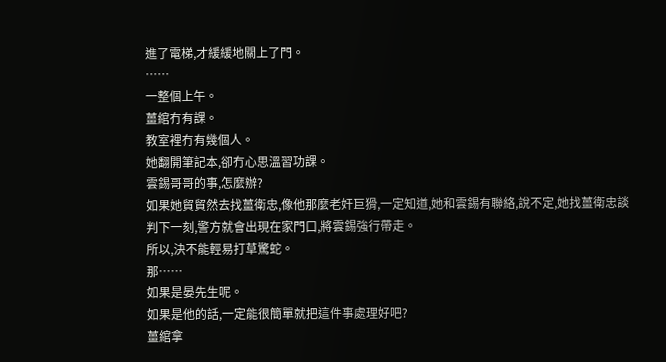進了電梯,才緩緩地關上了門。
……
一整個上午。
薑綰冇有課。
教室裡冇有幾個人。
她翻開筆記本,卻冇心思溫習功課。
雲錫哥哥的事,怎麼辦?
如果她貿貿然去找薑衛忠,像他那麼老奸巨猾,一定知道,她和雲錫有聯絡,說不定,她找薑衛忠談判下一刻,警方就會出現在家門口,將雲錫強行帶走。
所以,決不能輕易打草驚蛇。
那……
如果是晏先生呢。
如果是他的話,一定能很簡單就把這件事處理好吧?
薑綰拿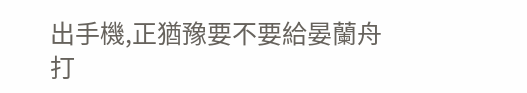出手機,正猶豫要不要給晏蘭舟打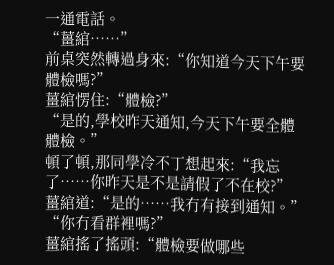一通電話。
“薑綰……”
前桌突然轉過身來:“你知道今天下午要體檢嗎?”
薑綰愣住:“體檢?”
“是的,學校昨天通知,今天下午要全體體檢。”
頓了頓,那同學冷不丁想起來:“我忘了……你昨天是不是請假了不在校?”
薑綰道:“是的……我冇有接到通知。”
“你冇看群裡嗎?”
薑綰搖了搖頭:“體檢要做哪些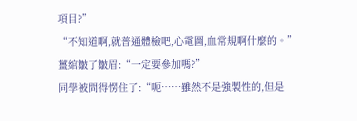項目?”
“不知道啊,就普通體檢吧,心電圖,血常規啊什麼的。”
薑綰皺了皺眉:“一定要參加嗎?”
同學被問得愣住了:“呃……雖然不是強製性的,但是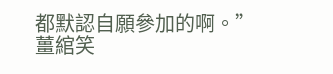都默認自願參加的啊。”
薑綰笑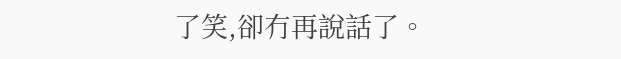了笑,卻冇再說話了。